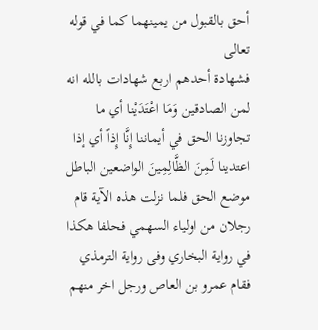أحق بالقبول من يمينهما كما في قوله تعالى
فشهادة أحدهم اربع شهادات بالله انه لمن الصادقين وَمَا اعْتَدَيْنا أي ما تجاوزنا الحق في أيماننا إِنَّا إِذاً أي إذا اعتدينا لَمِنَ الظَّالِمِينَ الواضعين الباطل موضع الحق فلما نزلت هذه الآية قام رجلان من اولياء السهمي فحلفا هكذا في رواية البخاري وفى رواية الترمذي فقام عمرو بن العاص ورجل اخر منهم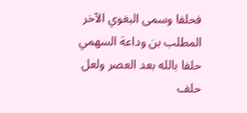فحلفا وسمى البغوي الآخر المطلب بن وداعة السهمي حلفا بالله بعد العصر ولعل حلف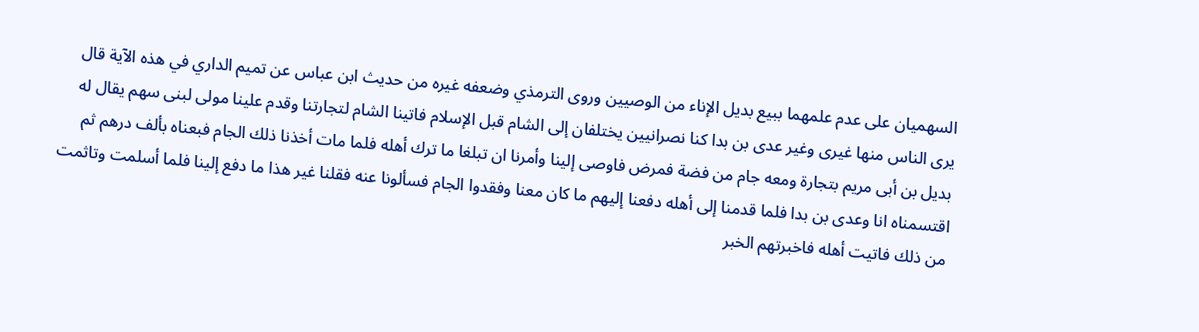السهميان على عدم علمهما ببيع بديل الإناء من الوصيين وروى الترمذي وضعفه غيره من حديث ابن عباس عن تميم الداري في هذه الآية قال يرى الناس منها غيرى وغير عدى بن بدا كنا نصرانيين يختلفان إلى الشام قبل الإسلام فاتينا الشام لتجارتنا وقدم علينا مولى لبنى سهم يقال له بديل بن أبى مريم بتجارة ومعه جام من فضة فمرض فاوصى إلينا وأمرنا ان تبلغا ما ترك أهله فلما مات أخذنا ذلك الجام فبعناه بألف درهم ثم اقتسمناه انا وعدى بن بدا فلما قدمنا إلى أهله دفعنا إليهم ما كان معنا وفقدوا الجام فسألونا عنه فقلنا غير هذا ما دفع إلينا فلما أسلمت وتاثمت من ذلك فاتيت أهله فاخبرتهم الخبر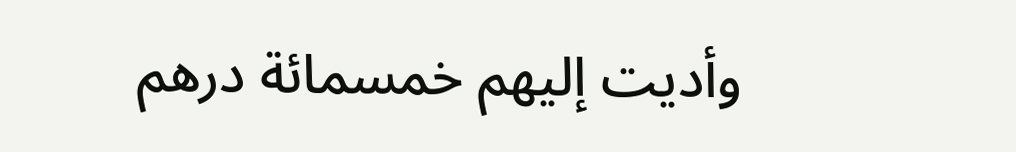وأديت إليهم خمسمائة درهم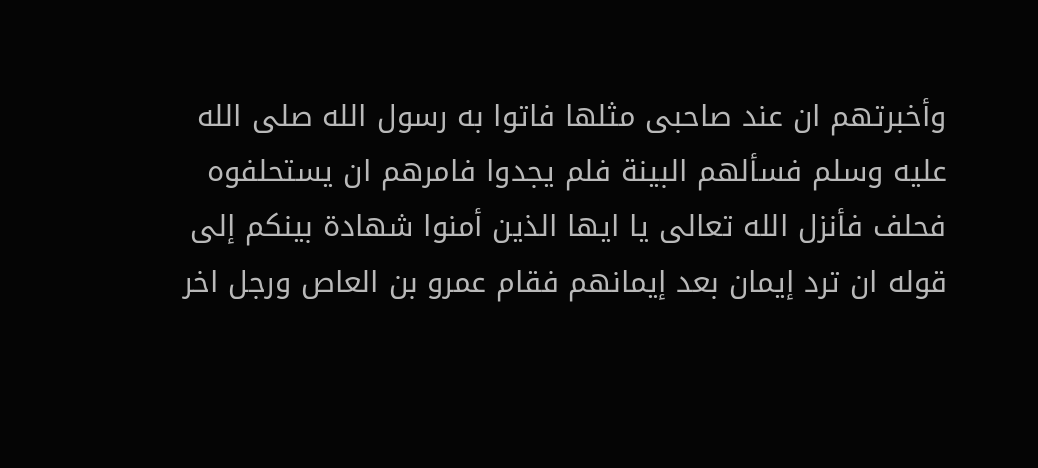وأخبرتهم ان عند صاحبى مثلها فاتوا به رسول الله صلى الله عليه وسلم فسألهم البينة فلم يجدوا فامرهم ان يستحلفوه فحلف فأنزل الله تعالى يا ايها الذين أمنوا شهادة بينكم إلى قوله ان ترد إيمان بعد إيمانهم فقام عمرو بن العاص ورجل اخر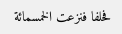فحلفا فنزعت الخمسمائة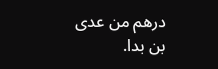درهم من عدى بن بدا.